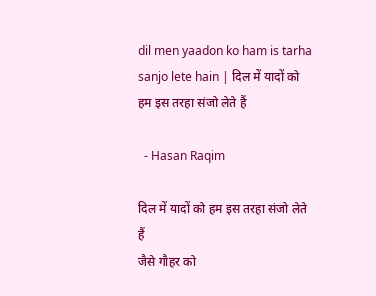dil men yaadon ko ham is tarha sanjo lete hain | दिल में यादों को हम इस तरहा संजो लेते हैं

  - Hasan Raqim

दिल में यादों को हम इस तरहा संजो लेते हैं
जैसे गौहर को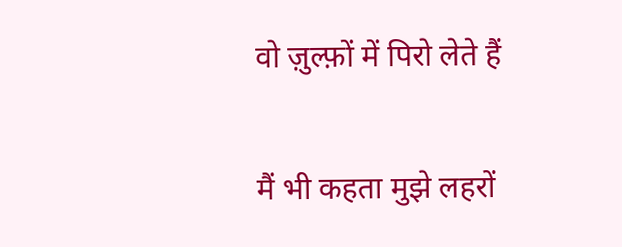वो ज़ुल्फ़ों में पिरो लेते हैं

मैं भी कहता मुझे लहरों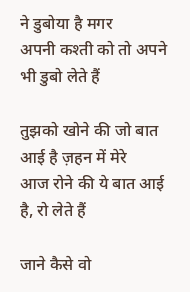ने डुबोया है मगर
अपनी कश्ती को तो अपने भी डुबो लेते हैं

तुझको खोने की जो बात आई है ज़हन में मेरे
आज रोने की ये बात आई है, रो लेते हैं

जाने कैसे वो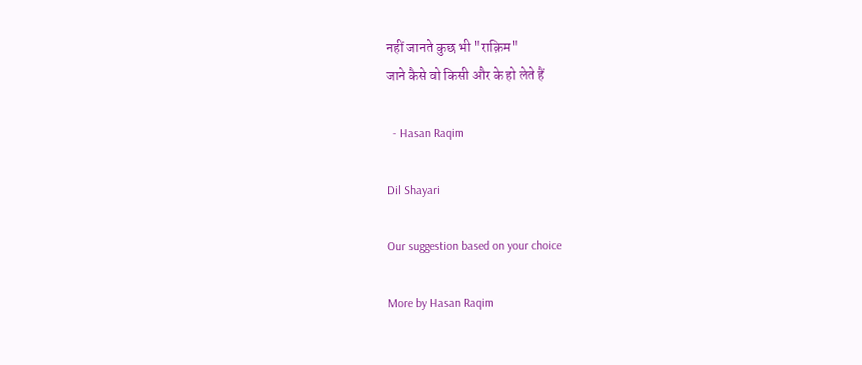नहीं जानते कुछ भी "राक़िम"
जाने कैसे वो किसी और के हो लेते हैं

  - Hasan Raqim

Dil Shayari

Our suggestion based on your choice

More by Hasan Raqim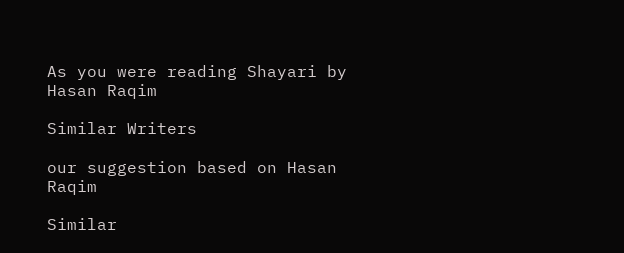As you were reading Shayari by Hasan Raqim

Similar Writers

our suggestion based on Hasan Raqim

Similar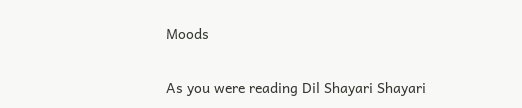Moods

As you were reading Dil Shayari Shayari